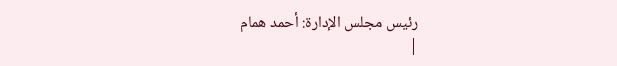رئيس مجلس الإدارة: أحمد همام
|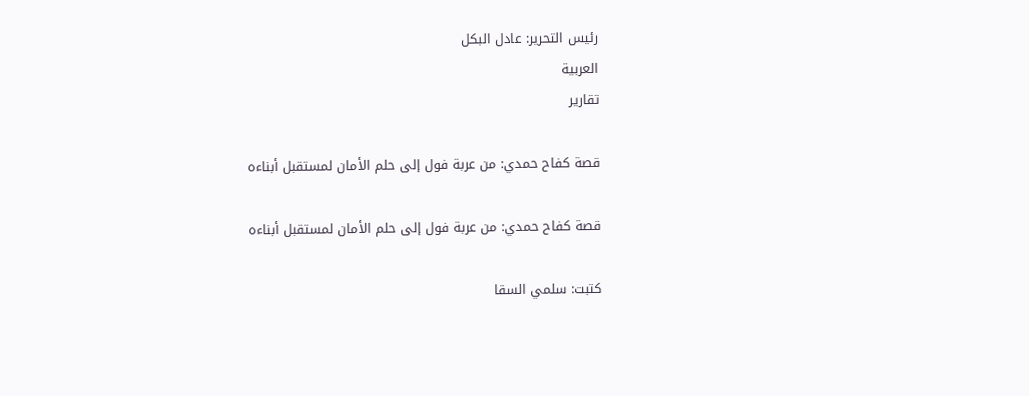رئيس التحرير: عادل البكل
العربية
تقارير

قصة كفاح حمدي: من عربة فول إلى حلم الأمان لمستقبل أبناءه

قصة كفاح حمدي: من عربة فول إلى حلم الأمان لمستقبل أبناءه

كتبت: سلمي السقا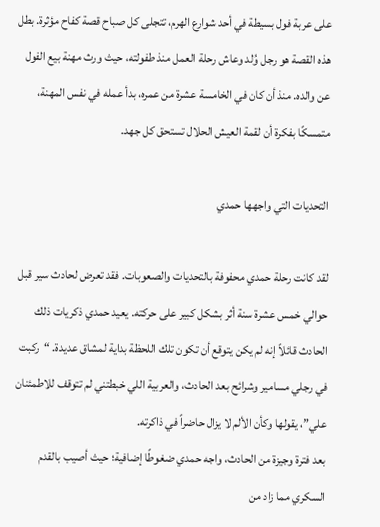على عربة فول بسيطة في أحد شوارع الهرم، تتجلى كل صباح قصة كفاح مؤثرة. بطل هذه القصة هو رجل وُلد وعاش رحلة العمل منذ طفولته، حيث ورث مهنة بيع الفول عن والده. منذ أن كان في الخامسة عشرة من عمره، بدأ عمله في نفس المهنة، متمسكًا بفكرة أن لقمة العيش الحلال تستحق كل جهد.

التحديات التي واجهها حمدي

لقد كانت رحلة حمدي محفوفة بالتحديات والصعوبات. فقد تعرض لحادث سير قبل حوالي خمس عشرة سنة أثر بشكل كبير على حركته. يعيد حمدي ذكريات ذلك الحادث قائلاً إنه لم يكن يتوقع أن تكون تلك اللحظة بداية لمشاق عديدة. “ركبت في رجلي مسامير وشرائح بعد الحادث، والعربية اللي خبطتني لم تتوقف للاطمئنان علي”، يقولها وكأن الألم لا يزال حاضراً في ذاكرته.
بعد فترة وجيزة من الحادث، واجه حمدي ضغوطًا إضافية؛ حيث أصيب بالقدم السكري مما زاد من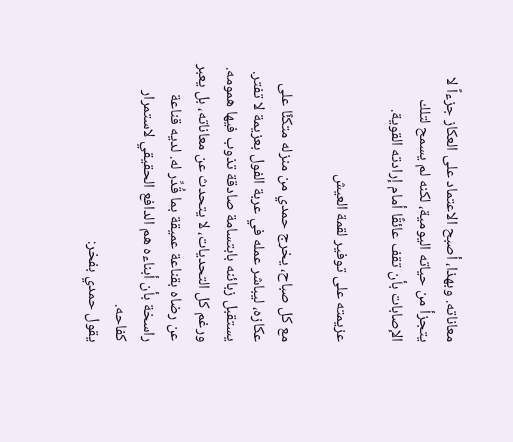معاناته. وبهذا، أصبح الاعتماد على العكاز جزءاً لا يتجزأ من حياته اليومية، لكنه لم يسمح لتلك الإصابات بأن تقف عائقًا أمام إرادته القوية.

عزيمته على توفير لقمة العيش

مع كل صباح، يخرج حمدي من منزله متكئًا على عكازه، ليباشر عمله في عربة الفول بعزيمة لا تفتر. يستقبل زبائنه بابتسامة صادقة تذوب فيها همومه. ورغم كل التحديات، لا يتحدث عن معاناته، بل يعبر عن رضاه بقناعة عميقة بما قُدِّر له. لديه قناعة راسخة بأن أبناءه هم الدافع الحقيقي لاستمرار كفاحه.
يقول حمدي بفخر: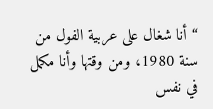“أنا شغال على عربية الفول من سنة 1980، ومن وقتها وأنا مكمل في نفس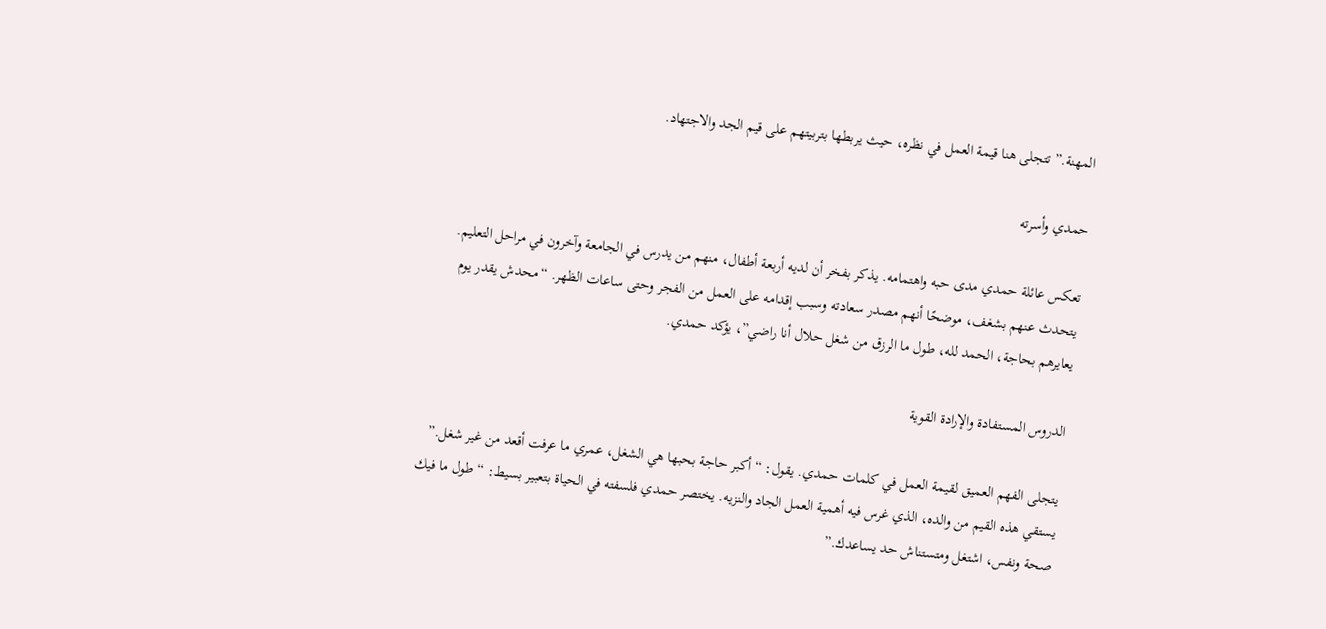المهنة.” تتجلى هنا قيمة العمل في نظره، حيث يربطها بتربيتهم على قيم الجد والاجتهاد.

حمدي وأسرته

تعكس عائلة حمدي مدى حبه واهتمامه. يذكر بفخر أن لديه أربعة أطفال، منهم من يدرس في الجامعة وآخرون في مراحل التعليم. يتحدث عنهم بشغف، موضحًا أنهم مصدر سعادته وسبب إقدامه على العمل من الفجر وحتى ساعات الظهر. “محدش يقدر يوم يعايرهم بحاجة، الحمد لله، طول ما الرزق من شغل حلال أنا راضي”، يؤكد حمدي.

الدروس المستفادة والإرادة القوية

يتجلى الفهم العميق لقيمة العمل في كلمات حمدي. يقول: “أكبر حاجة بحبها هي الشغل، عمري ما عرفت أقعد من غير شغل.” يستقي هذه القيم من والده، الذي غرس فيه أهمية العمل الجاد والنزيه. يختصر حمدي فلسفته في الحياة بتعبير بسيط: “طول ما فيك صحة ونفس، اشتغل ومتستناش حد يساعدك.”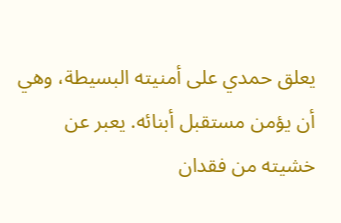يعلق حمدي على أمنيته البسيطة، وهي أن يؤمن مستقبل أبنائه. يعبر عن خشيته من فقدان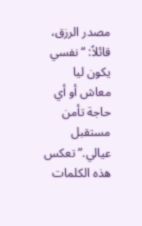مصدر الرزق، قائلاً: “نفسي يكون ليا معاش أو أي حاجة تأمن مستقبل عيالي.” تعكس هذه الكلمات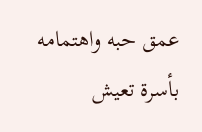عمق حبه واهتمامه بأسرة تعيش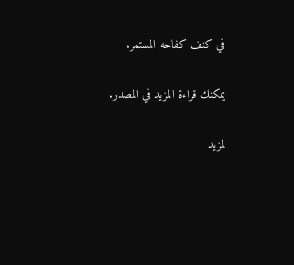في كنف كفاحه المستمر.

يمكنك قراءة المزيد في المصدر.

لمزيد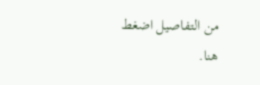من التفاصيل اضغط هنا.